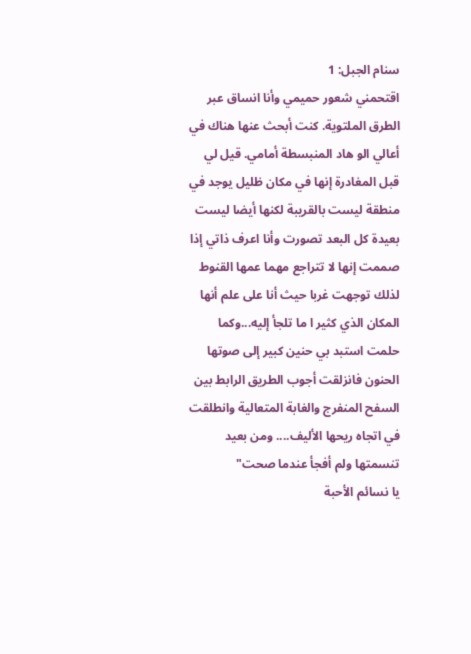سنام الجبل: 1
اقتحمني شعور حميمي وأنا انساق عبر الطرق الملتوية. كنت أبحث عنها هناك في أعالي الو هاد المنبسطة أمامي. قيل لي قبل المغادرة إنها في مكان ظليل يوجد في منطقة ليست بالقريبة لكنها أيضا ليست بعيدة كل البعد تصورت وأنا اعرف ذاتي إذا صممت إنها لا تتراجع مهما عمها القنوط لذلك توجهت غربا حيث أنا على علم أنها المكان الذي كثير ا ما تلجأ إليه...وكما حلمت استبد بي حنين كبير إلى صوتها الحنون فانزلقت أجوب الطريق الرابط بين السفح المنفرج والغابة المتعالية وانطلقت في اتجاه ريحها الأليف.... ومن بعيد تنسمتها ولم أفجأ عندما صحت"
يا نسائم الأحبة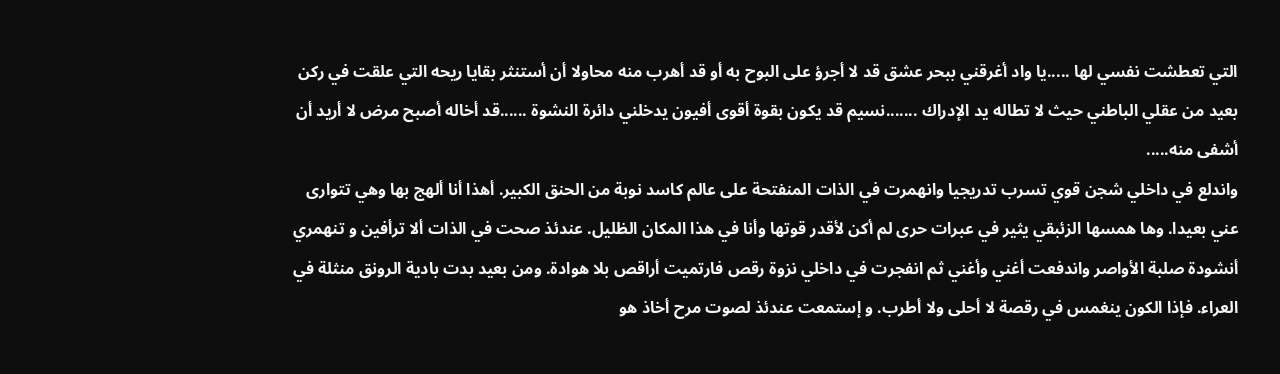التي تعطشت نفسي لها .....يا واد أغرقني ببحر عشق قد لا أجرؤ على البوح به أو قد أهرب منه محاولا أن أستنثر بقايا ريحه التي علقت في ركن بعيد من عقلي الباطني حيث لا تطاله يد الإدراك .......نسيم قد يكون بقوة أقوى أفيون يدخلني دائرة النشوة ......قد أخاله أصبح مرض لا أريد أن أشفى منه.....
واندلع في داخلي شجن قوي تسرب تدريجيا وانهمرت في الذات المنفتحة على عالم كاسد نوبة من الحنق الكبير. أهذا أنا ألهج بها وهي تتوارى عني بعيدا. وها همسها الزئبقي يثير في عبرات حرى لم أكن لأقدر قوتها وأنا في هذا المكان الظليل. عندئذ صحت في الذات ألا ترأفين و تنهمري أنشودة صلبة الأواصر واندفعت أغني وأغني ثم انفجرت في داخلي نزوة رقص فارتميت أراقص بلا هوادة. ومن بعيد بدت بادية الرونق منثلة في العراء. فإذا الكون ينغمس في رقصة لا أحلى ولا أطرب. و إستمعت عندئذ لصوت مرح أخاذ هو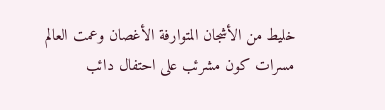خليط من الأشجان المتوارفة الأغصان وعمت العالم مسرات كون مشرئب على احتفال دائب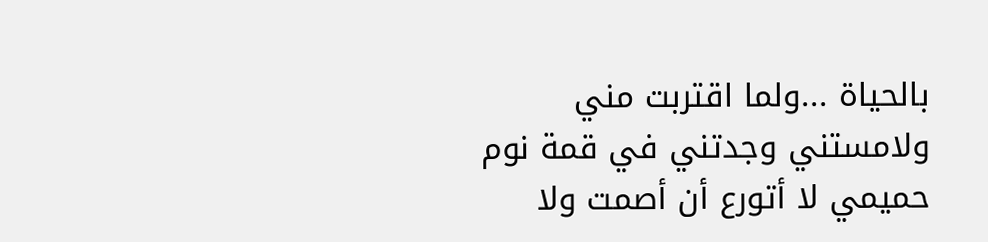بالحياة ...ولما اقتربت مني ولامستني وجدتني في قمة نوم حميمي لا أتورع أن أصمت ولا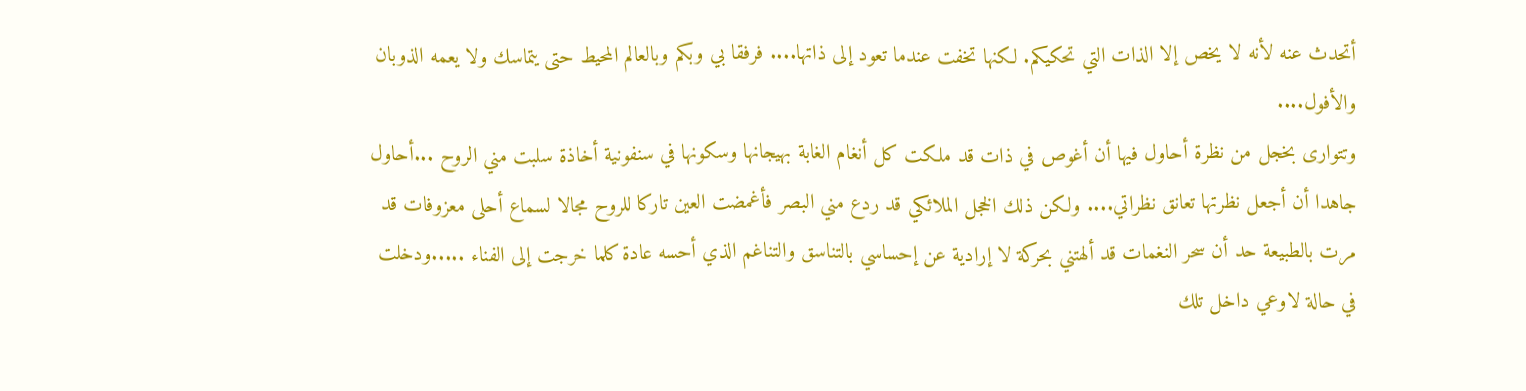أتحدث عنه لأنه لا يخص إلا الذات التي تحكيكم. لكنها تخفت عندما تعود إلى ذاتها.... فرفقا بي وبكم وبالعالم المحيط حتى يتماسك ولا يعمه الذوبان والأفول....
وتتوارى بخجل من نظرة أحاول فيها أن أغوص في ذات قد ملكت كل أنغام الغابة بهيجانها وسكونها في سنفونية أخاذة سلبت مني الروح ...أحاول جاهدا أن أجعل نظرتها تعانق نظراتي.... ولكن ذلك الخجل الملائكي قد ردع مني البصر فأغمضت العين تاركا للروح مجالا لسماع أحلى معزوفات قد مرت بالطبيعة حد أن سحر النغمات قد ألهتني بحركة لا إرادية عن إحساسي بالتناسق والتناغم الذي أحسه عادة كلما خرجت إلى الفناء .....ودخلت في حالة لاوعي داخل تلك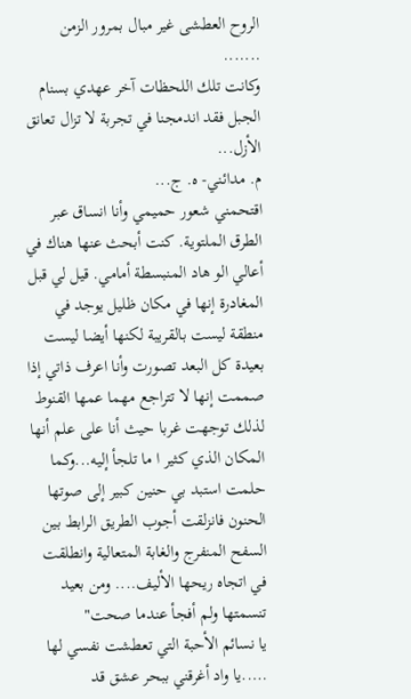الروح العطشى غير مبال بمرور الزمن .......
وكانت تلك اللحظات آخر عهدي بسنام الجبل فقد اندمجنا في تجربة لا تزال تعانق الأزل...
م. مدائني- ه. ج...
اقتحمني شعور حميمي وأنا انساق عبر الطرق الملتوية. كنت أبحث عنها هناك في أعالي الو هاد المنبسطة أمامي. قيل لي قبل المغادرة إنها في مكان ظليل يوجد في منطقة ليست بالقريبة لكنها أيضا ليست بعيدة كل البعد تصورت وأنا اعرف ذاتي إذا صممت إنها لا تتراجع مهما عمها القنوط لذلك توجهت غربا حيث أنا على علم أنها المكان الذي كثير ا ما تلجأ إليه...وكما حلمت استبد بي حنين كبير إلى صوتها الحنون فانزلقت أجوب الطريق الرابط بين السفح المنفرج والغابة المتعالية وانطلقت في اتجاه ريحها الأليف.... ومن بعيد تنسمتها ولم أفجأ عندما صحت"
يا نسائم الأحبة التي تعطشت نفسي لها .....يا واد أغرقني ببحر عشق قد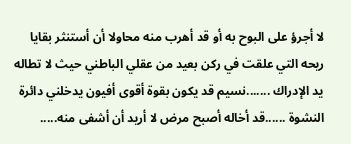لا أجرؤ على البوح به أو قد أهرب منه محاولا أن أستنثر بقايا ريحه التي علقت في ركن بعيد من عقلي الباطني حيث لا تطاله يد الإدراك .......نسيم قد يكون بقوة أقوى أفيون يدخلني دائرة النشوة ......قد أخاله أصبح مرض لا أريد أن أشفى منه.....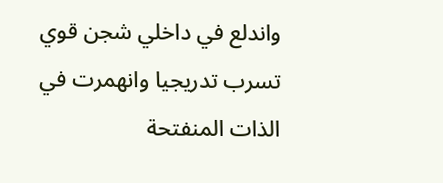واندلع في داخلي شجن قوي تسرب تدريجيا وانهمرت في الذات المنفتحة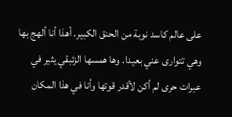على عالم كاسد نوبة من الحنق الكبير. أهذا أنا ألهج بها وهي تتوارى عني بعيدا. وها همسها الزئبقي يثير في عبرات حرى لم أكن لأقدر قوتها وأنا في هذا المكان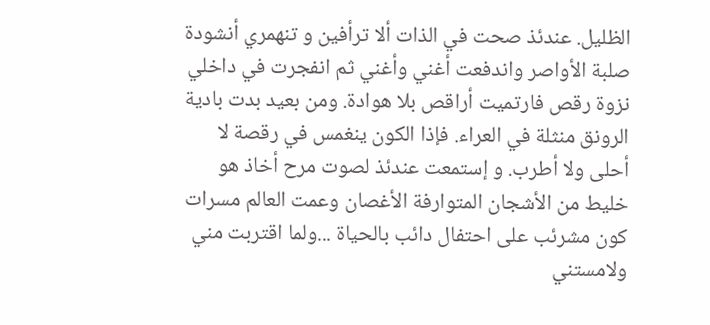الظليل. عندئذ صحت في الذات ألا ترأفين و تنهمري أنشودة صلبة الأواصر واندفعت أغني وأغني ثم انفجرت في داخلي نزوة رقص فارتميت أراقص بلا هوادة. ومن بعيد بدت بادية الرونق منثلة في العراء. فإذا الكون ينغمس في رقصة لا أحلى ولا أطرب. و إستمعت عندئذ لصوت مرح أخاذ هو خليط من الأشجان المتوارفة الأغصان وعمت العالم مسرات كون مشرئب على احتفال دائب بالحياة ...ولما اقتربت مني ولامستني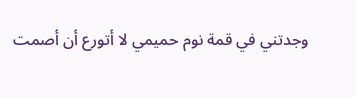وجدتني في قمة نوم حميمي لا أتورع أن أصمت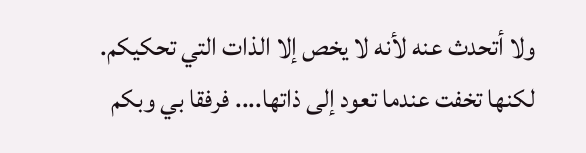ولا أتحدث عنه لأنه لا يخص إلا الذات التي تحكيكم. لكنها تخفت عندما تعود إلى ذاتها.... فرفقا بي وبكم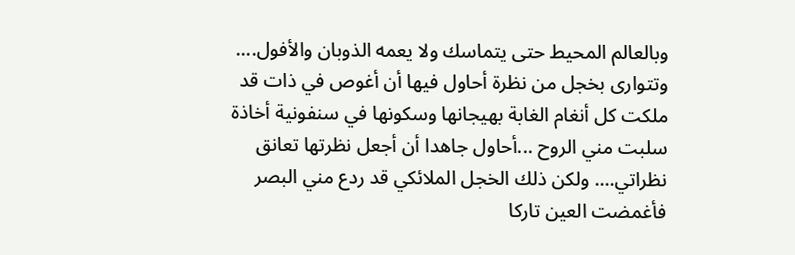وبالعالم المحيط حتى يتماسك ولا يعمه الذوبان والأفول....
وتتوارى بخجل من نظرة أحاول فيها أن أغوص في ذات قد ملكت كل أنغام الغابة بهيجانها وسكونها في سنفونية أخاذة سلبت مني الروح ...أحاول جاهدا أن أجعل نظرتها تعانق نظراتي.... ولكن ذلك الخجل الملائكي قد ردع مني البصر فأغمضت العين تاركا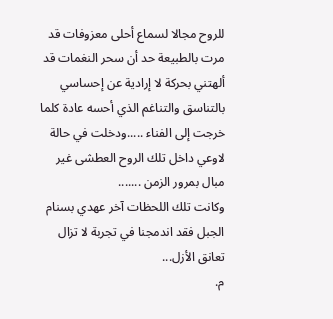للروح مجالا لسماع أحلى معزوفات قد مرت بالطبيعة حد أن سحر النغمات قد ألهتني بحركة لا إرادية عن إحساسي بالتناسق والتناغم الذي أحسه عادة كلما خرجت إلى الفناء .....ودخلت في حالة لاوعي داخل تلك الروح العطشى غير مبال بمرور الزمن .......
وكانت تلك اللحظات آخر عهدي بسنام الجبل فقد اندمجنا في تجربة لا تزال تعانق الأزل...
م.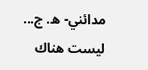مدائني- ه. ج...
ليست هناك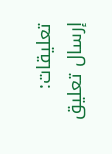تعليقات:
إرسال تعليق